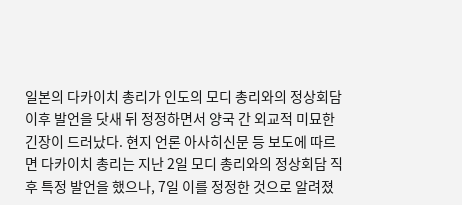일본의 다카이치 총리가 인도의 모디 총리와의 정상회담 이후 발언을 닷새 뒤 정정하면서 양국 간 외교적 미묘한 긴장이 드러났다. 현지 언론 아사히신문 등 보도에 따르면 다카이치 총리는 지난 2일 모디 총리와의 정상회담 직후 특정 발언을 했으나, 7일 이를 정정한 것으로 알려졌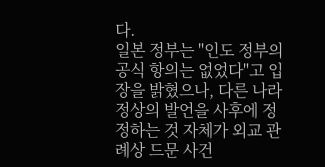다.
일본 정부는 "인도 정부의 공식 항의는 없었다"고 입장을 밝혔으나, 다른 나라 정상의 발언을 사후에 정정하는 것 자체가 외교 관례상 드문 사건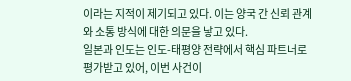이라는 지적이 제기되고 있다. 이는 양국 간 신뢰 관계와 소통 방식에 대한 의문을 낳고 있다.
일본과 인도는 인도-태평양 전략에서 핵심 파트너로 평가받고 있어, 이번 사건이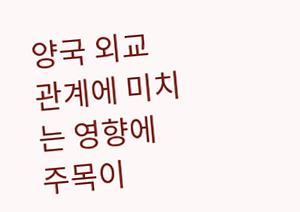양국 외교 관계에 미치는 영향에 주목이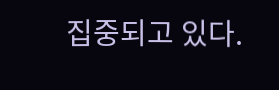집중되고 있다.